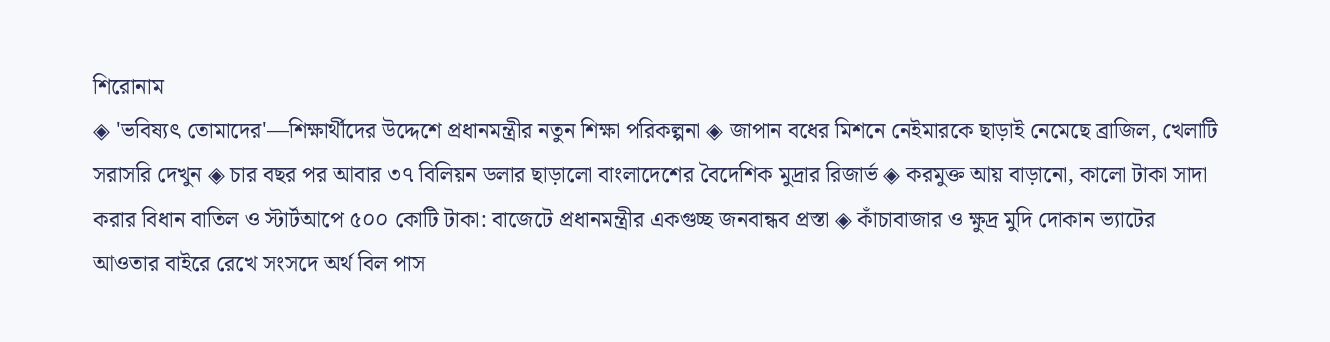শিরোনাম
◈ 'ভবিষ্যৎ তোমাদের'—শিক্ষার্থীদের উদ্দেশে প্রধানমন্ত্রীর নতুন শিক্ষা পরিকল্পনা ◈ জাপান বধের মিশনে নেইমারকে ছাড়াই নেমেছে ব্রাজিল, খেলাটি সরাসরি দেখুন ◈ চার বছর পর আবার ৩৭ বিলিয়ন ডলার ছাড়ালো বাংলাদেশের বৈদেশিক মুদ্রার রিজার্ভ ◈ করমুক্ত আয় বাড়ানো, কালো টাকা সাদা করার বিধান বাতিল ও স্টার্টআপে ৫০০ কোটি টাকা: বাজেটে প্রধানমন্ত্রীর একগুচ্ছ জনবান্ধব প্রস্তা ◈ কাঁচাবাজার ও ক্ষুদ্র মুদি দোকান ভ্যাটের আওতার বাইরে রেখে সংসদে অর্থ বিল পাস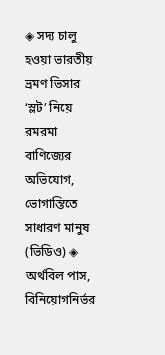◈ সদ্য চালু হওয়া ভারতীয় ভ্রমণ ভিসার ‘স্লট’ নিয়ে রমরমা বাণিজ্যের অভিযোগ, ভোগান্তিতে সাধারণ মানুষ (ভিডিও) ◈ অর্থবিল পাস, বিনিয়োগনির্ভর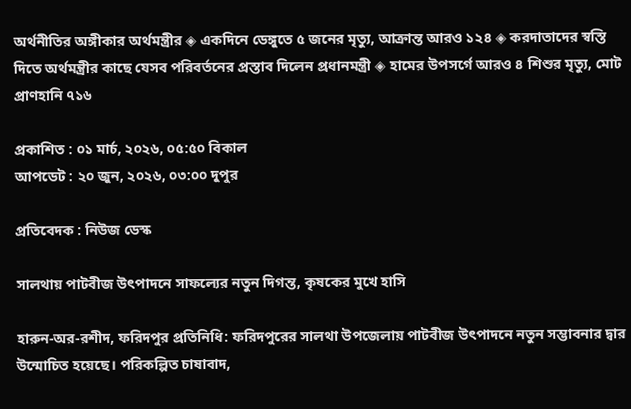অর্থনীতির অঙ্গীকার অর্থমন্ত্রীর ◈ একদিনে ডেঙ্গুতে ৫ জনের মৃত্যু, আক্রান্ত আরও ১২৪ ◈ করদাতাদের স্বস্তি দিতে অর্থমন্ত্রীর কাছে যেসব পরিবর্তনের প্রস্তাব দিলেন প্রধানমন্ত্রী ◈ হামের উপসর্গে আরও ৪ শিশুর মৃত্যু, মোট প্রাণহানি ৭১৬

প্রকাশিত : ০১ মার্চ, ২০২৬, ০৫:৫০ বিকাল
আপডেট : ২০ জুন, ২০২৬, ০৩:০০ দুপুর

প্রতিবেদক : নিউজ ডেস্ক

সালথায় পাটবীজ উৎপাদনে সাফল্যের নতুন দিগন্ত, কৃষকের মুখে হাসি

হারুন-অর-রশীদ, ফরিদপুর প্রতিনিধি: ফরিদপুরের সালথা উপজেলায় পাটবীজ উৎপাদনে নতুন সম্ভাবনার দ্বার উন্মোচিত হয়েছে। পরিকল্পিত চাষাবাদ,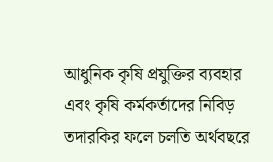আধুনিক কৃষি প্রযুক্তির ব্যবহার এবং কৃষি কর্মকর্তাদের নিবিড় তদারকির ফলে চলতি অর্থবছরে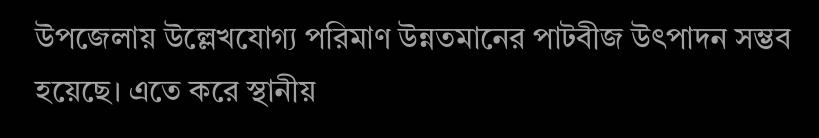উপজেলায় উল্লেখযোগ্য পরিমাণ উন্নতমানের পাটবীজ উৎপাদন সম্ভব হয়েছে। এতে করে স্থানীয়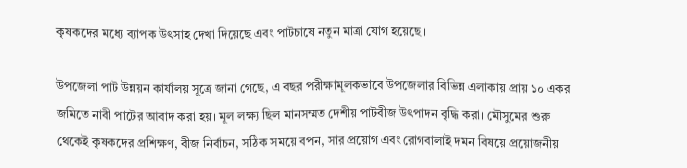কৃষকদের মধ্যে ব্যাপক উৎসাহ দেখা দিয়েছে এবং পাটচাষে নতুন মাত্রা যোগ হয়েছে।

উপজেলা পাট উন্নয়ন কার্যালয় সূত্রে জানা গেছে, এ বছর পরীক্ষামূলকভাবে উপজেলার বিভিন্ন এলাকায় প্রায় ১০ একর জমিতে নাবী পাটের আবাদ করা হয়। মূল লক্ষ্য ছিল মানসম্মত দেশীয় পাটবীজ উৎপাদন বৃদ্ধি করা। মৌসুমের শুরু থেকেই কৃষকদের প্রশিক্ষণ, বীজ নির্বাচন, সঠিক সময়ে বপন, সার প্রয়োগ এবং রোগবালাই দমন বিষয়ে প্রয়োজনীয়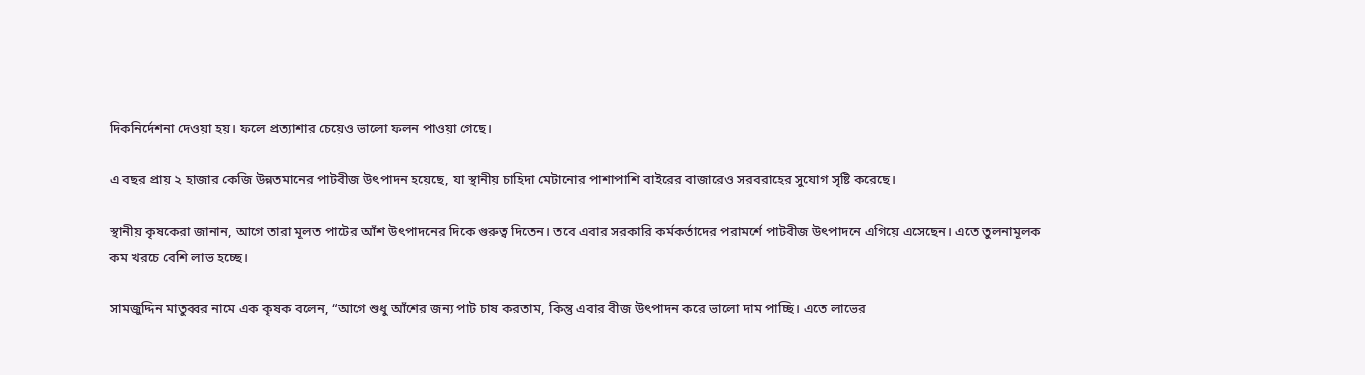দিকনির্দেশনা দেওয়া হয়। ফলে প্রত্যাশার চেয়েও ভালো ফলন পাওয়া গেছে।

এ বছর প্রায় ২ হাজার কেজি উন্নতমানের পাটবীজ উৎপাদন হয়েছে, যা স্থানীয় চাহিদা মেটানোর পাশাপাশি বাইরের বাজারেও সরবরাহের সুযোগ সৃষ্টি করেছে।

স্থানীয় কৃষকেরা জানান, আগে তারা মূলত পাটের আঁশ উৎপাদনের দিকে গুরুত্ব দিতেন। তবে এবার সরকারি কর্মকর্তাদের পরামর্শে পাটবীজ উৎপাদনে এগিয়ে এসেছেন। এতে তুলনামূলক কম খরচে বেশি লাভ হচ্ছে।

সামজুদ্দিন মাতুব্বর নামে এক কৃষক বলেন, “আগে শুধু আঁশের জন্য পাট চাষ করতাম, কিন্তু এবার বীজ উৎপাদন করে ভালো দাম পাচ্ছি। এতে লাভের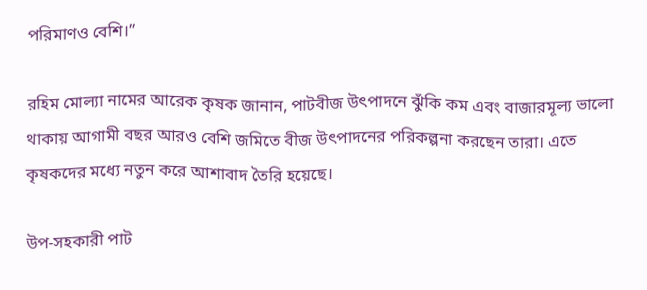পরিমাণও বেশি।”

রহিম মোল্যা নামের আরেক কৃষক জানান, পাটবীজ উৎপাদনে ঝুঁকি কম এবং বাজারমূল্য ভালো থাকায় আগামী বছর আরও বেশি জমিতে বীজ উৎপাদনের পরিকল্পনা করছেন তারা। এতে কৃষকদের মধ্যে নতুন করে আশাবাদ তৈরি হয়েছে।

উপ-সহকারী পাট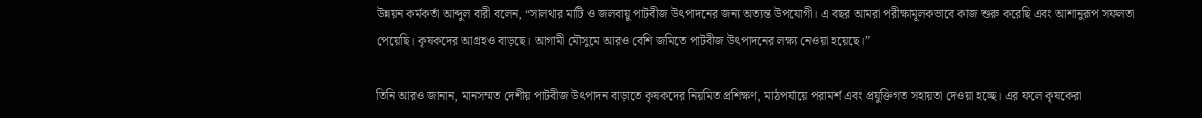উন্নয়ন কর্মকর্তা আব্দুল বারী বলেন, “সালথার মাটি ও জলবায়ু পাটবীজ উৎপাদনের জন্য অত্যন্ত উপযোগী। এ বছর আমরা পরীক্ষামূলকভাবে কাজ শুরু করেছি এবং আশানুরূপ সফলতা পেয়েছি। কৃষকদের আগ্রহও বাড়ছে। আগামী মৌসুমে আরও বেশি জমিতে পাটবীজ উৎপাদনের লক্ষ্য নেওয়া হয়েছে।”

তিনি আরও জানান, মানসম্মত দেশীয় পাটবীজ উৎপাদন বাড়াতে কৃষকদের নিয়মিত প্রশিক্ষণ, মাঠপর্যায়ে পরামর্শ এবং প্রযুক্তিগত সহায়তা দেওয়া হচ্ছে। এর ফলে কৃষকেরা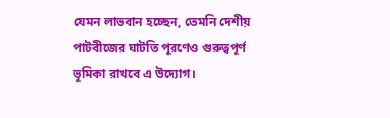যেমন লাভবান হচ্ছেন, তেমনি দেশীয় পাটবীজের ঘাটতি পূরণেও গুরুত্বপূর্ণ ভূমিকা রাখবে এ উদ্যোগ।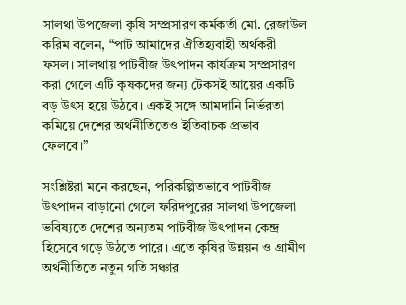সালথা উপজেলা কৃষি সম্প্রসারণ কর্মকর্তা মো. রেজাউল করিম বলেন, “পাট আমাদের ঐতিহ্যবাহী অর্থকরী ফসল। সালথায় পাটবীজ উৎপাদন কার্যক্রম সম্প্রসারণ করা গেলে এটি কৃষকদের জন্য টেকসই আয়ের একটি বড় উৎস হয়ে উঠবে। একই সঙ্গে আমদানি নির্ভরতা কমিয়ে দেশের অর্থনীতিতেও ইতিবাচক প্রভাব ফেলবে।”

সংশ্লিষ্টরা মনে করছেন, পরিকল্পিতভাবে পাটবীজ উৎপাদন বাড়ানো গেলে ফরিদপুরের সালথা উপজেলা ভবিষ্যতে দেশের অন্যতম পাটবীজ উৎপাদন কেন্দ্র হিসেবে গড়ে উঠতে পারে। এতে কৃষির উন্নয়ন ও গ্রামীণ অর্থনীতিতে নতুন গতি সঞ্চার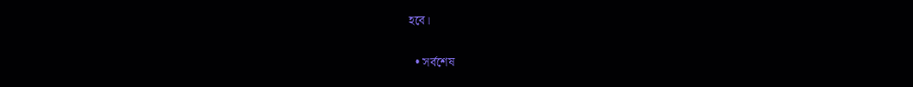হবে।

  • সর্বশেষ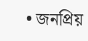• জনপ্রিয়